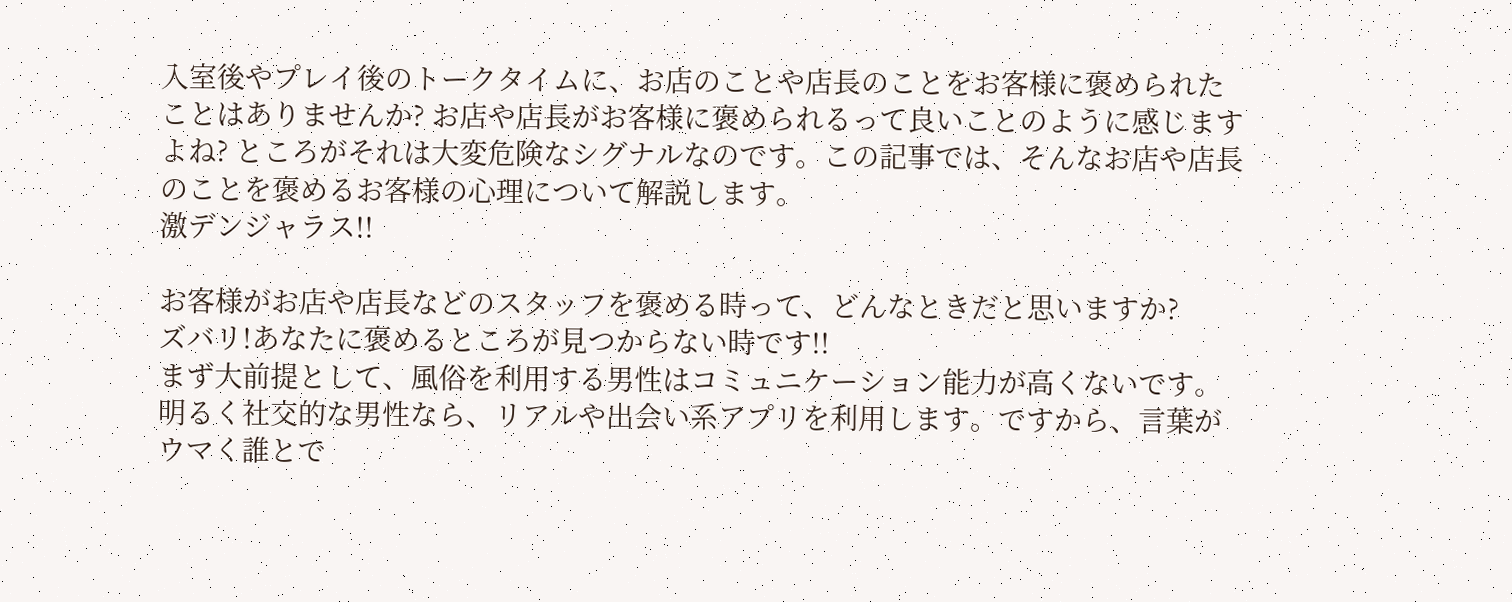入室後やプレイ後のトークタイムに、お店のことや店長のことをお客様に褒められたことはありませんか? お店や店長がお客様に褒められるって良いことのように感じますよね? ところがそれは大変危険なシグナルなのです。この記事では、そんなお店や店長のことを褒めるお客様の心理について解説します。
激デンジャラス!!

お客様がお店や店長などのスタッフを褒める時って、どんなときだと思いますか?
ズバリ!あなたに褒めるところが見つからない時です!!
まず大前提として、風俗を利用する男性はコミュニケーション能力が高くないです。明るく社交的な男性なら、リアルや出会い系アプリを利用します。ですから、言葉がウマく誰とで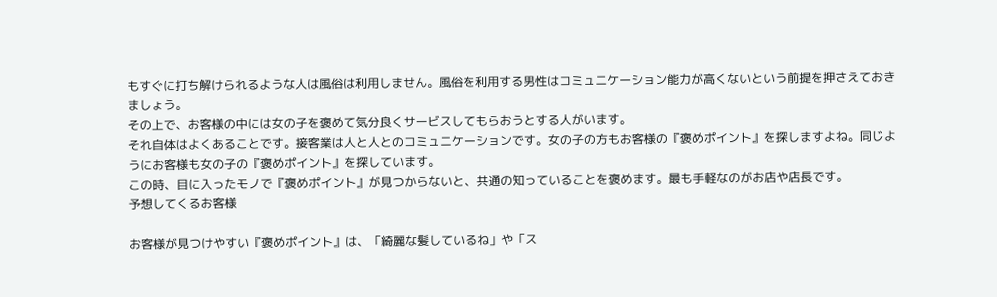もすぐに打ち解けられるような人は風俗は利用しません。風俗を利用する男性はコミュニケーション能力が高くないという前提を押さえておきましょう。
その上で、お客様の中には女の子を褒めて気分良くサービスしてもらおうとする人がいます。
それ自体はよくあることです。接客業は人と人とのコミュニケーションです。女の子の方もお客様の『褒めポイント』を探しますよね。同じようにお客様も女の子の『褒めポイント』を探しています。
この時、目に入ったモノで『褒めポイント』が見つからないと、共通の知っていることを褒めます。最も手軽なのがお店や店長です。
予想してくるお客様

お客様が見つけやすい『褒めポイント』は、「綺麗な髪しているね」や「ス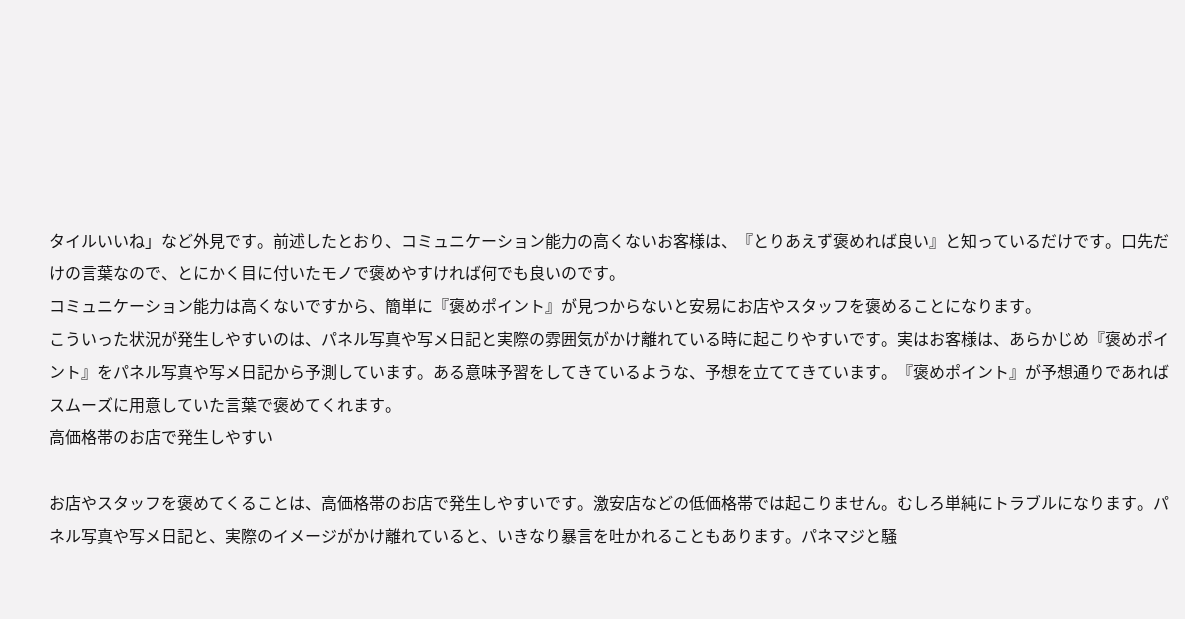タイルいいね」など外見です。前述したとおり、コミュニケーション能力の高くないお客様は、『とりあえず褒めれば良い』と知っているだけです。口先だけの言葉なので、とにかく目に付いたモノで褒めやすければ何でも良いのです。
コミュニケーション能力は高くないですから、簡単に『褒めポイント』が見つからないと安易にお店やスタッフを褒めることになります。
こういった状況が発生しやすいのは、パネル写真や写メ日記と実際の雰囲気がかけ離れている時に起こりやすいです。実はお客様は、あらかじめ『褒めポイント』をパネル写真や写メ日記から予測しています。ある意味予習をしてきているような、予想を立ててきています。『褒めポイント』が予想通りであればスムーズに用意していた言葉で褒めてくれます。
高価格帯のお店で発生しやすい

お店やスタッフを褒めてくることは、高価格帯のお店で発生しやすいです。激安店などの低価格帯では起こりません。むしろ単純にトラブルになります。パネル写真や写メ日記と、実際のイメージがかけ離れていると、いきなり暴言を吐かれることもあります。パネマジと騒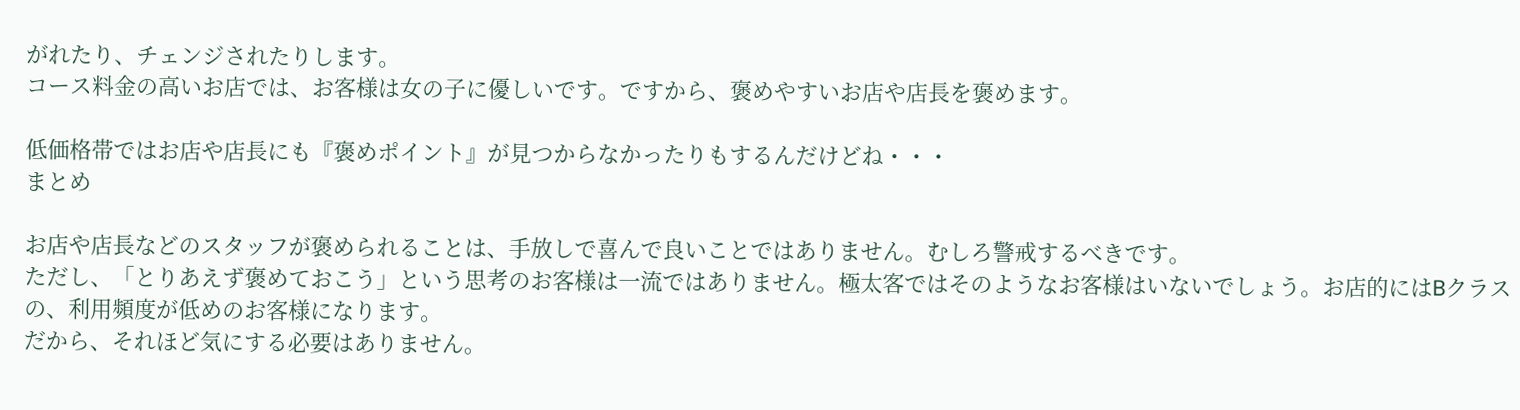がれたり、チェンジされたりします。
コース料金の高いお店では、お客様は女の子に優しいです。ですから、褒めやすいお店や店長を褒めます。

低価格帯ではお店や店長にも『褒めポイント』が見つからなかったりもするんだけどね・・・
まとめ

お店や店長などのスタッフが褒められることは、手放しで喜んで良いことではありません。むしろ警戒するべきです。
ただし、「とりあえず褒めておこう」という思考のお客様は一流ではありません。極太客ではそのようなお客様はいないでしょう。お店的にはBクラスの、利用頻度が低めのお客様になります。
だから、それほど気にする必要はありません。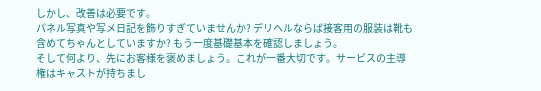しかし、改善は必要です。
パネル写真や写メ日記を飾りすぎていませんか? デリヘルならば接客用の服装は靴も含めてちゃんとしていますか? もう一度基礎基本を確認しましょう。
そして何より、先にお客様を褒めましょう。これが一番大切です。サービスの主導権はキャストが持ちまし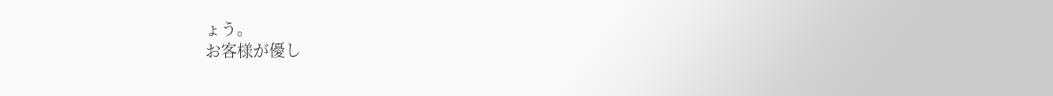ょう。
お客様が優し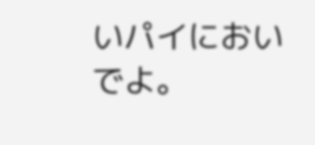いパイにおいでよ。